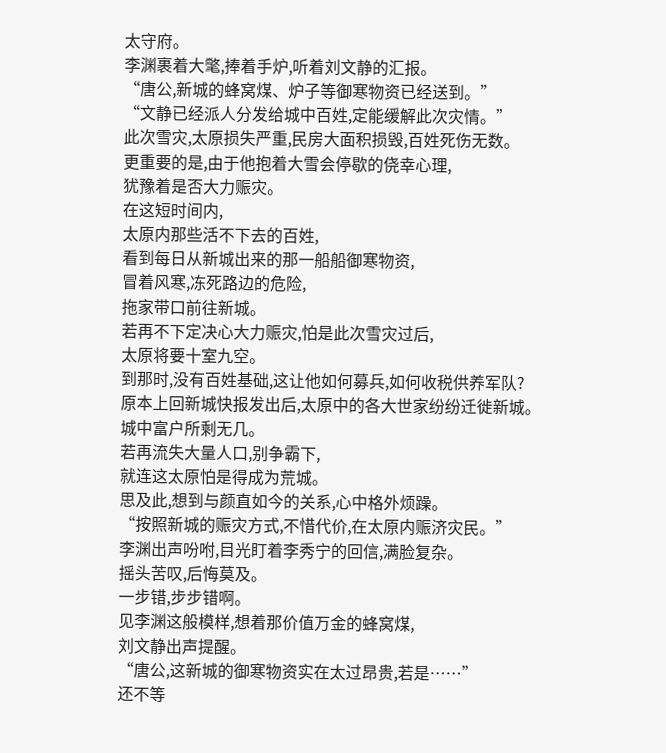太守府。
李渊裹着大氅,捧着手炉,听着刘文静的汇报。
“唐公,新城的蜂窝煤、炉子等御寒物资已经送到。”
“文静已经派人分发给城中百姓,定能缓解此次灾情。”
此次雪灾,太原损失严重,民房大面积损毁,百姓死伤无数。
更重要的是,由于他抱着大雪会停歇的侥幸心理,
犹豫着是否大力赈灾。
在这短时间内,
太原内那些活不下去的百姓,
看到每日从新城出来的那一船船御寒物资,
冒着风寒,冻死路边的危险,
拖家带口前往新城。
若再不下定决心大力赈灾,怕是此次雪灾过后,
太原将要十室九空。
到那时,没有百姓基础,这让他如何募兵,如何收税供养军队?
原本上回新城快报发出后,太原中的各大世家纷纷迁徙新城。
城中富户所剩无几。
若再流失大量人口,别争霸下,
就连这太原怕是得成为荒城。
思及此,想到与颜直如今的关系,心中格外烦躁。
“按照新城的赈灾方式,不惜代价,在太原内赈济灾民。”
李渊出声吩咐,目光盯着李秀宁的回信,满脸复杂。
摇头苦叹,后悔莫及。
一步错,步步错啊。
见李渊这般模样,想着那价值万金的蜂窝煤,
刘文静出声提醒。
“唐公,这新城的御寒物资实在太过昂贵,若是……”
还不等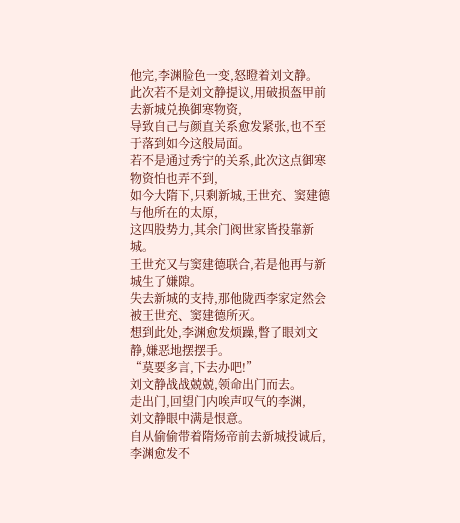他完,李渊脸色一变,怒瞪着刘文静。
此次若不是刘文静提议,用破损盔甲前去新城兑换御寒物资,
导致自己与颜直关系愈发紧张,也不至于落到如今这般局面。
若不是通过秀宁的关系,此次这点御寒物资怕也弄不到,
如今大隋下,只剩新城,王世充、窦建德与他所在的太原,
这四股势力,其余门阀世家皆投靠新城。
王世充又与窦建德联合,若是他再与新城生了嫌隙。
失去新城的支持,那他陇西李家定然会被王世充、窦建德所灭。
想到此处,李渊愈发烦躁,瞥了眼刘文静,嫌恶地摆摆手。
“莫要多言,下去办吧!”
刘文静战战兢兢,领命出门而去。
走出门,回望门内唉声叹气的李渊,
刘文静眼中满是恨意。
自从偷偷带着隋炀帝前去新城投诚后,
李渊愈发不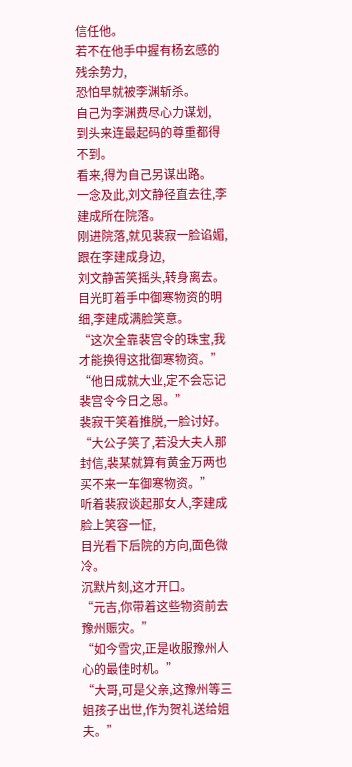信任他。
若不在他手中握有杨玄感的残余势力,
恐怕早就被李渊斩杀。
自己为李渊费尽心力谋划,
到头来连最起码的尊重都得不到。
看来,得为自己另谋出路。
一念及此,刘文静径直去往,李建成所在院落。
刚进院落,就见裴寂一脸谄媚,跟在李建成身边,
刘文静苦笑摇头,转身离去。
目光盯着手中御寒物资的明细,李建成满脸笑意。
“这次全靠裴宫令的珠宝,我才能换得这批御寒物资。”
“他日成就大业,定不会忘记裴宫令今日之恩。”
裴寂干笑着推脱,一脸讨好。
“大公子笑了,若没大夫人那封信,裴某就算有黄金万两也买不来一车御寒物资。”
听着裴寂谈起那女人,李建成脸上笑容一怔,
目光看下后院的方向,面色微冷。
沉默片刻,这才开口。
“元吉,你带着这些物资前去豫州赈灾。”
“如今雪灾,正是收服豫州人心的最佳时机。”
“大哥,可是父亲,这豫州等三姐孩子出世,作为贺礼送给姐夫。”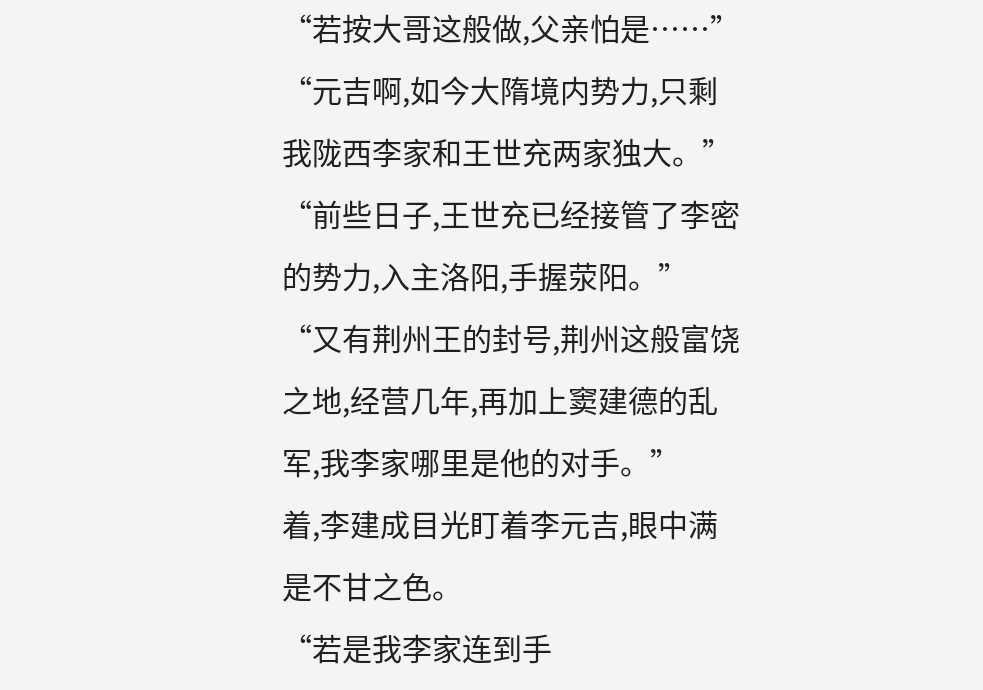“若按大哥这般做,父亲怕是……”
“元吉啊,如今大隋境内势力,只剩我陇西李家和王世充两家独大。”
“前些日子,王世充已经接管了李密的势力,入主洛阳,手握荥阳。”
“又有荆州王的封号,荆州这般富饶之地,经营几年,再加上窦建德的乱军,我李家哪里是他的对手。”
着,李建成目光盯着李元吉,眼中满是不甘之色。
“若是我李家连到手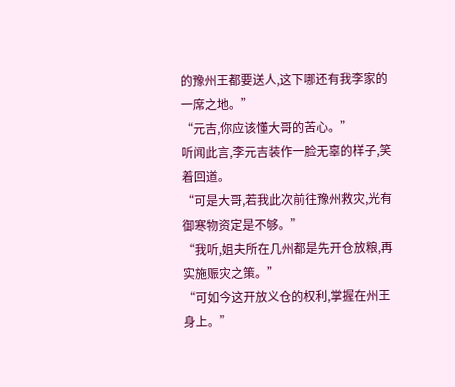的豫州王都要送人,这下哪还有我李家的一席之地。”
“元吉,你应该懂大哥的苦心。”
听闻此言,李元吉装作一脸无辜的样子,笑着回道。
“可是大哥,若我此次前往豫州救灾,光有御寒物资定是不够。”
“我听,姐夫所在几州都是先开仓放粮,再实施赈灾之策。”
“可如今这开放义仓的权利,掌握在州王身上。”